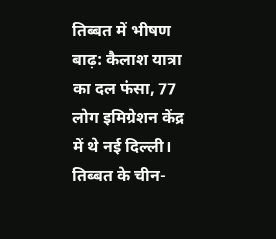तिब्बत में भीषण बाढ़: कैलाश यात्रा का दल फंसा, 77 लोग इमिग्रेशन केंद्र में थे नई दिल्ली। तिब्बत के चीन-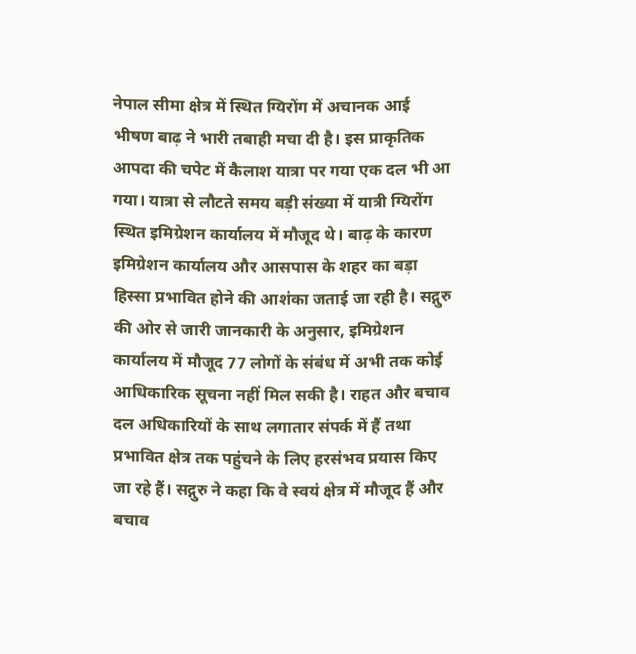नेपाल सीमा क्षेत्र में स्थित ग्यिरोंग में अचानक आई भीषण बाढ़ ने भारी तबाही मचा दी है। इस प्राकृतिक आपदा की चपेट में कैलाश यात्रा पर गया एक दल भी आ गया। यात्रा से लौटते समय बड़ी संख्या में यात्री ग्यिरोंग स्थित इमिग्रेशन कार्यालय में मौजूद थे। बाढ़ के कारण इमिग्रेशन कार्यालय और आसपास के शहर का बड़ा हिस्सा प्रभावित होने की आशंका जताई जा रही है। सद्गुरु की ओर से जारी जानकारी के अनुसार, इमिग्रेशन कार्यालय में मौजूद 77 लोगों के संबंध में अभी तक कोई आधिकारिक सूचना नहीं मिल सकी है। राहत और बचाव दल अधिकारियों के साथ लगातार संपर्क में हैं तथा प्रभावित क्षेत्र तक पहुंचने के लिए हरसंभव प्रयास किए जा रहे हैं। सद्गुरु ने कहा कि वे स्वयं क्षेत्र में मौजूद हैं और बचाव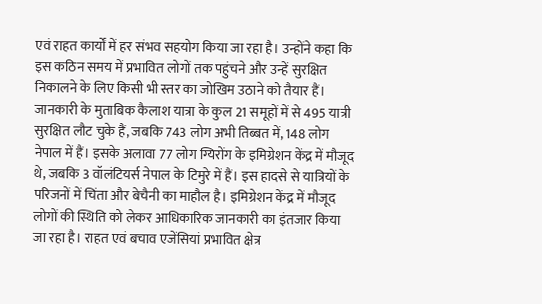एवं राहत कार्यों में हर संभव सहयोग किया जा रहा है। उन्होंने कहा कि इस कठिन समय में प्रभावित लोगों तक पहुंचने और उन्हें सुरक्षित निकालने के लिए किसी भी स्तर का जोखिम उठाने को तैयार हैं। जानकारी के मुताबिक कैलाश यात्रा के कुल 21 समूहों में से 495 यात्री सुरक्षित लौट चुके हैं, जबकि 743 लोग अभी तिब्बत में, 148 लोग नेपाल में हैं। इसके अलावा 77 लोग ग्यिरोंग के इमिग्रेशन केंद्र में मौजूद थे, जबकि 3 वॉलंटियर्स नेपाल के टिमुरे में हैं। इस हादसे से यात्रियों के परिजनों में चिंता और बेचैनी का माहौल है। इमिग्रेशन केंद्र में मौजूद लोगों की स्थिति को लेकर आधिकारिक जानकारी का इंतजार किया जा रहा है। राहत एवं बचाव एजेंसियां प्रभावित क्षेत्र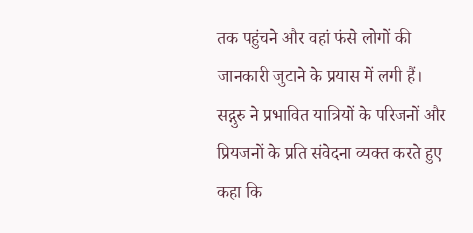तक पहुंचने और वहां फंसे लोगों की जानकारी जुटाने के प्रयास में लगी हैं। सद्गुरु ने प्रभावित यात्रियों के परिजनों और प्रियजनों के प्रति संवेदना व्यक्त करते हुए कहा कि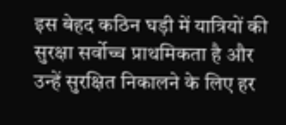इस बेहद कठिन घड़ी में यात्रियों की सुरक्षा सर्वोच्च प्राथमिकता है और उन्हें सुरक्षित निकालने के लिए हर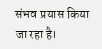संभव प्रयास किया जा रहा है।